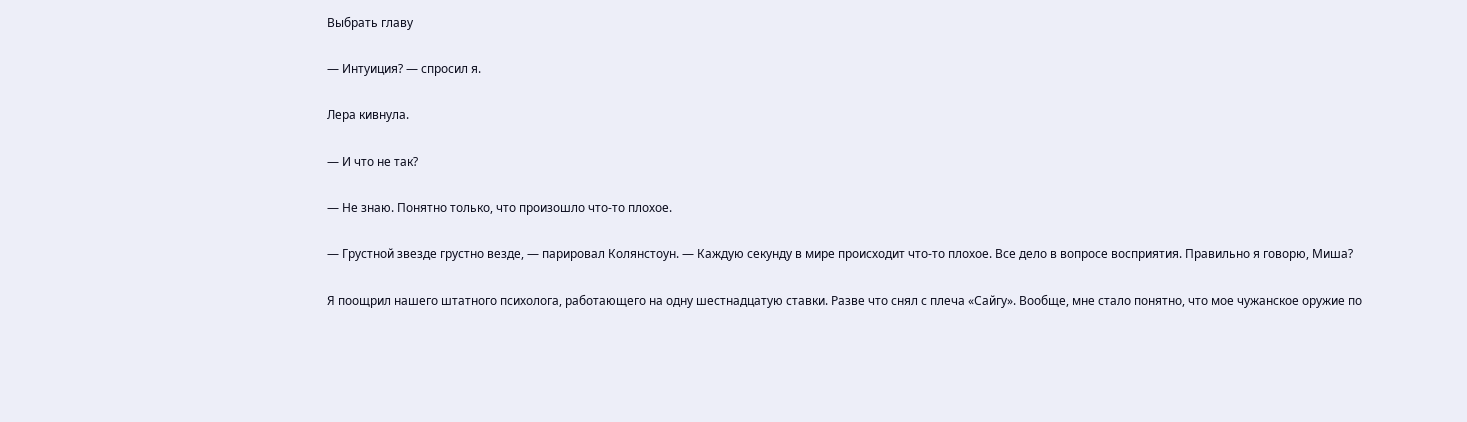Выбрать главу

— Интуиция? — спросил я.

Лера кивнула.

— И что не так?

— Не знаю. Понятно только, что произошло что-то плохое.

— Грустной звезде грустно везде, — парировал Колянстоун. — Каждую секунду в мире происходит что-то плохое. Все дело в вопросе восприятия. Правильно я говорю, Миша?

Я поощрил нашего штатного психолога, работающего на одну шестнадцатую ставки. Разве что снял с плеча «Сайгу». Вообще, мне стало понятно, что мое чужанское оружие по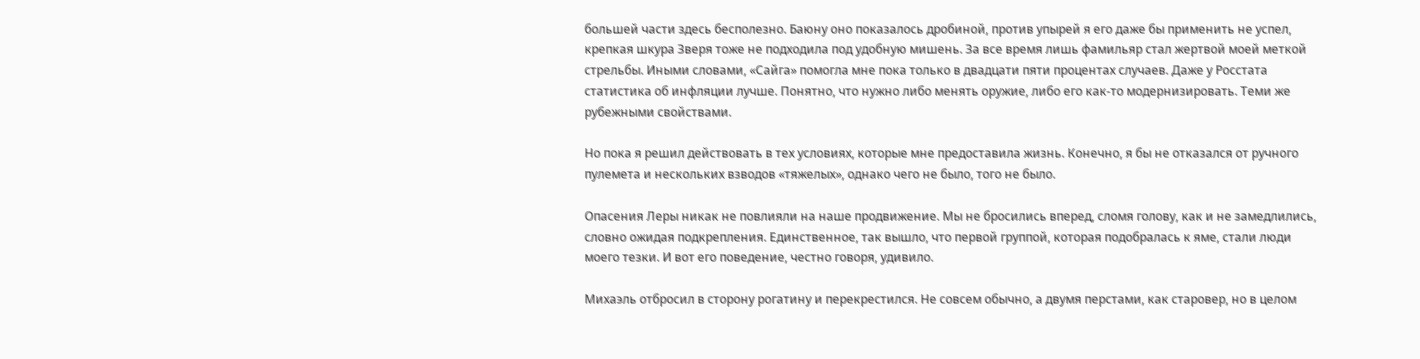большей части здесь бесполезно. Баюну оно показалось дробиной, против упырей я его даже бы применить не успел, крепкая шкура Зверя тоже не подходила под удобную мишень. За все время лишь фамильяр стал жертвой моей меткой стрельбы. Иными словами, «Сайга» помогла мне пока только в двадцати пяти процентах случаев. Даже у Росстата статистика об инфляции лучше. Понятно, что нужно либо менять оружие, либо его как-то модернизировать. Теми же рубежными свойствами.

Но пока я решил действовать в тех условиях, которые мне предоставила жизнь. Конечно, я бы не отказался от ручного пулемета и нескольких взводов «тяжелых», однако чего не было, того не было.

Опасения Леры никак не повлияли на наше продвижение. Мы не бросились вперед, сломя голову, как и не замедлились, словно ожидая подкрепления. Единственное, так вышло, что первой группой, которая подобралась к яме, стали люди моего тезки. И вот его поведение, честно говоря, удивило.

Михаэль отбросил в сторону рогатину и перекрестился. Не совсем обычно, а двумя перстами, как старовер, но в целом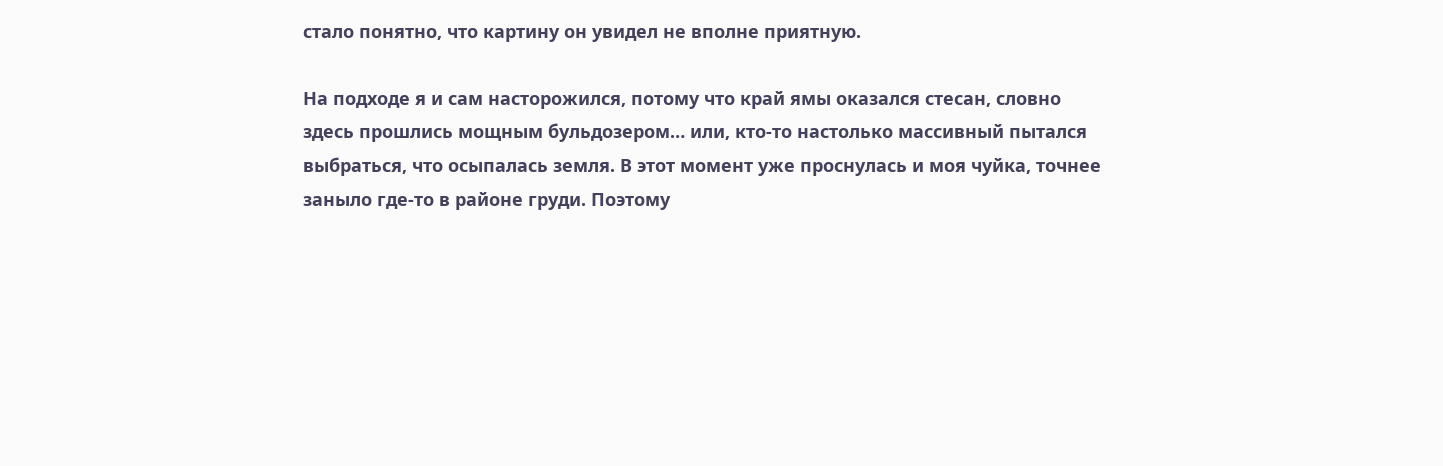стало понятно, что картину он увидел не вполне приятную.

На подходе я и сам насторожился, потому что край ямы оказался стесан, словно здесь прошлись мощным бульдозером… или, кто-то настолько массивный пытался выбраться, что осыпалась земля. В этот момент уже проснулась и моя чуйка, точнее заныло где-то в районе груди. Поэтому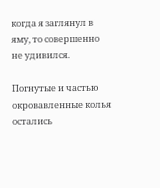когда я заглянул в яму, то совершенно не удивился.

Погнутые и частью окровавленные колья остались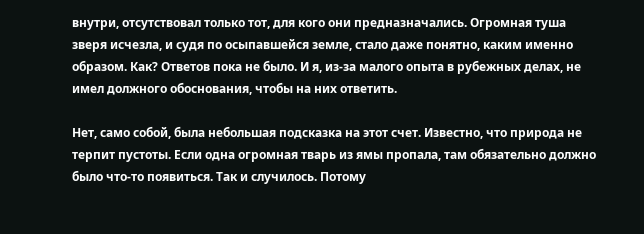внутри, отсутствовал только тот, для кого они предназначались. Огромная туша зверя исчезла, и судя по осыпавшейся земле, стало даже понятно, каким именно образом. Как? Ответов пока не было. И я, из-за малого опыта в рубежных делах, не имел должного обоснования, чтобы на них ответить.

Нет, само собой, была небольшая подсказка на этот счет. Известно, что природа не терпит пустоты. Если одна огромная тварь из ямы пропала, там обязательно должно было что-то появиться. Так и случилось. Потому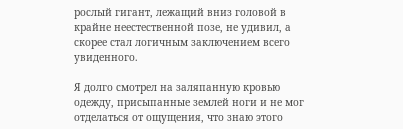рослый гигант, лежащий вниз головой в крайне неестественной позе, не удивил, а скорее стал логичным заключением всего увиденного.

Я долго смотрел на заляпанную кровью одежду, присыпанные землей ноги и не мог отделаться от ощущения, что знаю этого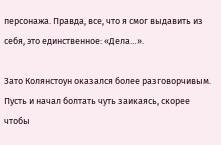персонажа. Правда, все, что я смог выдавить из себя, это единственное: «Дела…».

Зато Колянстоун оказался более разговорчивым. Пусть и начал болтать чуть заикаясь, скорее чтобы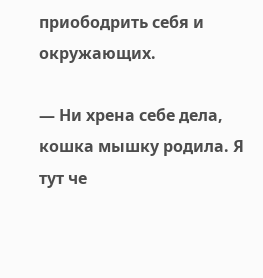приободрить себя и окружающих.

— Ни хрена себе дела, кошка мышку родила. Я тут че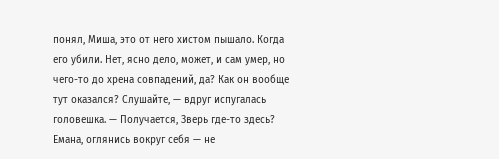понял, Миша, это от него хистом пышало. Когда его убили. Нет, ясно дело, может, и сам умер, но чего-то до хрена совпадений, да? Как он вообще тут оказался? Слушайте, — вдруг испугалась головешка. — Получается, Зверь где-то здесь? Емана, оглянись вокруг себя — не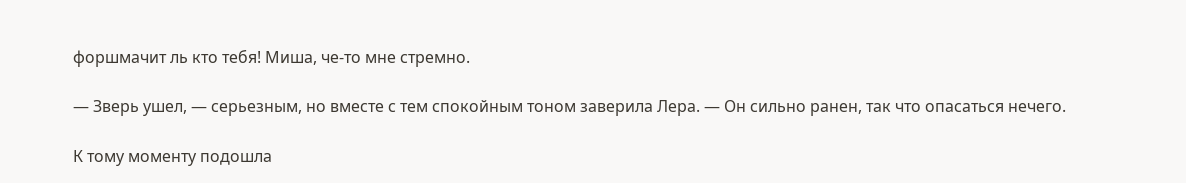форшмачит ль кто тебя! Миша, че-то мне стремно.

— Зверь ушел, — серьезным, но вместе с тем спокойным тоном заверила Лера. — Он сильно ранен, так что опасаться нечего.

К тому моменту подошла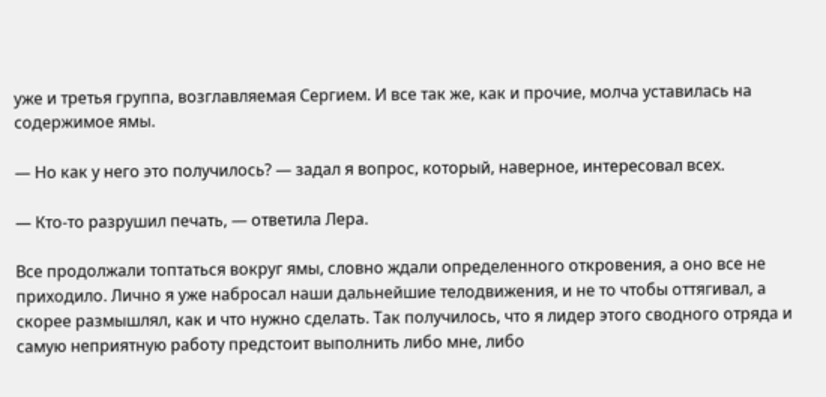уже и третья группа, возглавляемая Сергием. И все так же, как и прочие, молча уставилась на содержимое ямы.

— Но как у него это получилось? — задал я вопрос, который, наверное, интересовал всех.

— Кто-то разрушил печать, — ответила Лера.

Все продолжали топтаться вокруг ямы, словно ждали определенного откровения, а оно все не приходило. Лично я уже набросал наши дальнейшие телодвижения, и не то чтобы оттягивал, а скорее размышлял, как и что нужно сделать. Так получилось, что я лидер этого сводного отряда и самую неприятную работу предстоит выполнить либо мне, либо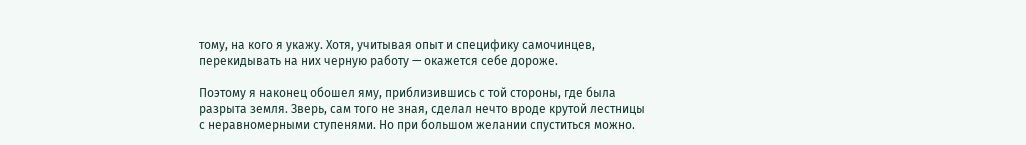тому, на кого я укажу. Хотя, учитывая опыт и специфику самочинцев, перекидывать на них черную работу — окажется себе дороже.

Поэтому я наконец обошел яму, приблизившись с той стороны, где была разрыта земля. Зверь, сам того не зная, сделал нечто вроде крутой лестницы с неравномерными ступенями. Но при большом желании спуститься можно.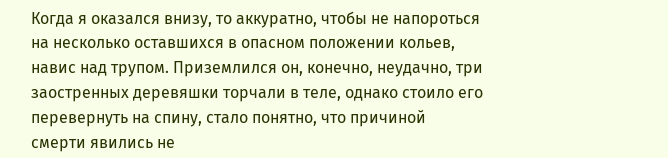Когда я оказался внизу, то аккуратно, чтобы не напороться на несколько оставшихся в опасном положении кольев, навис над трупом. Приземлился он, конечно, неудачно, три заостренных деревяшки торчали в теле, однако стоило его перевернуть на спину, стало понятно, что причиной смерти явились не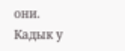они. Кадык у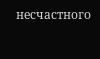несчастного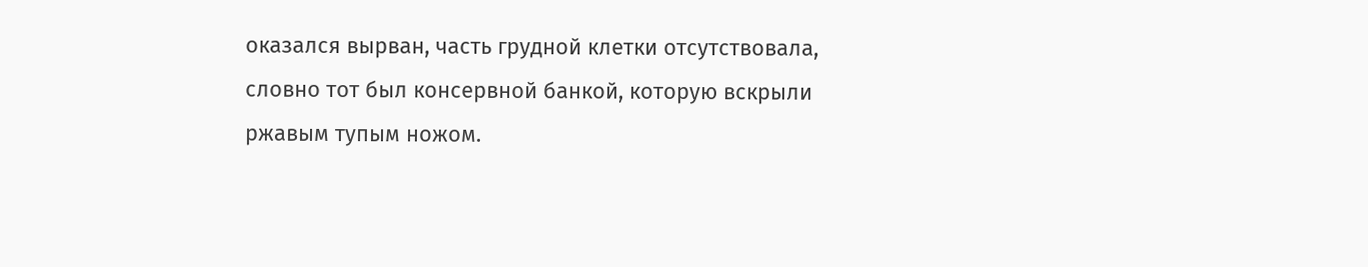оказался вырван, часть грудной клетки отсутствовала, словно тот был консервной банкой, которую вскрыли ржавым тупым ножом.